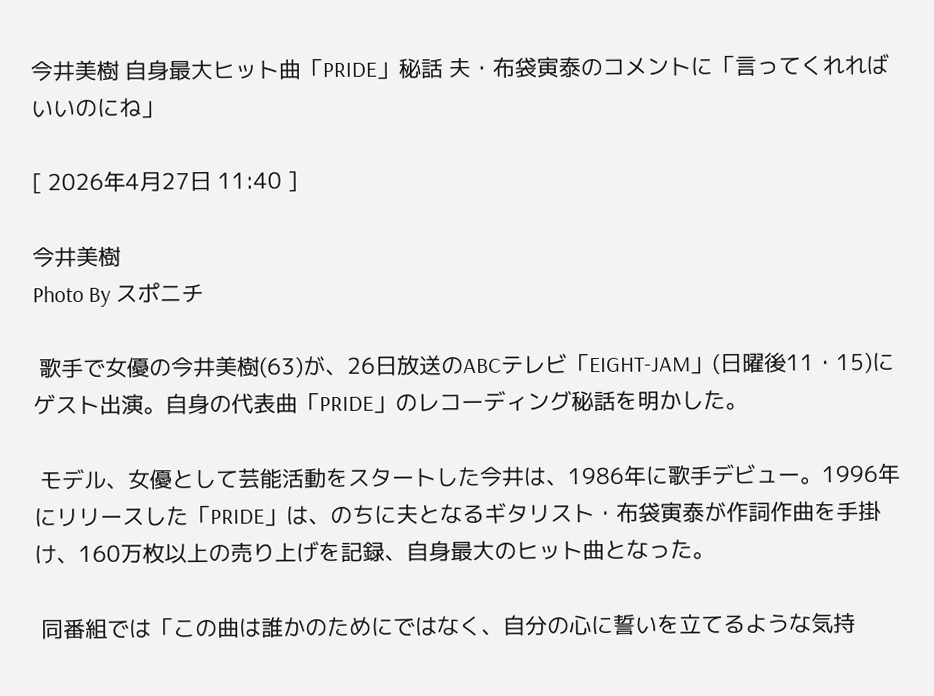今井美樹 自身最大ヒット曲「PRIDE」秘話 夫・布袋寅泰のコメントに「言ってくれればいいのにね」

[ 2026年4月27日 11:40 ]

今井美樹
Photo By スポニチ

 歌手で女優の今井美樹(63)が、26日放送のABCテレビ「EIGHT-JAM」(日曜後11・15)にゲスト出演。自身の代表曲「PRIDE」のレコーディング秘話を明かした。

 モデル、女優として芸能活動をスタートした今井は、1986年に歌手デビュー。1996年にリリースした「PRIDE」は、のちに夫となるギタリスト・布袋寅泰が作詞作曲を手掛け、160万枚以上の売り上げを記録、自身最大のヒット曲となった。

 同番組では「この曲は誰かのためにではなく、自分の心に誓いを立てるような気持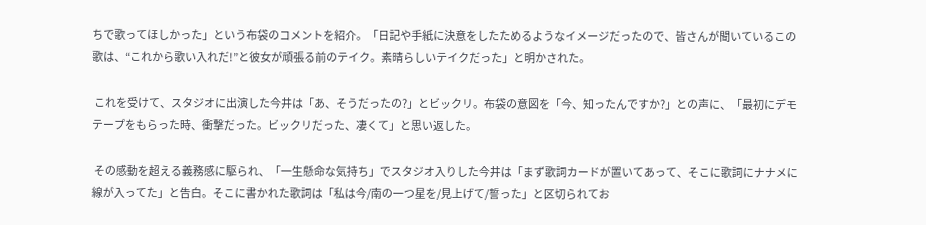ちで歌ってほしかった」という布袋のコメントを紹介。「日記や手紙に決意をしたためるようなイメージだったので、皆さんが聞いているこの歌は、“これから歌い入れだ!”と彼女が頑張る前のテイク。素晴らしいテイクだった」と明かされた。

 これを受けて、スタジオに出演した今井は「あ、そうだったの?」とビックリ。布袋の意図を「今、知ったんですか?」との声に、「最初にデモテープをもらった時、衝撃だった。ビックリだった、凄くて」と思い返した。

 その感動を超える義務感に駆られ、「一生懸命な気持ち」でスタジオ入りした今井は「まず歌詞カードが置いてあって、そこに歌詞にナナメに線が入ってた」と告白。そこに書かれた歌詞は「私は今/南の一つ星を/見上げて/誓った」と区切られてお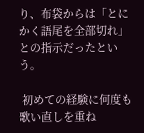り、布袋からは「とにかく語尾を全部切れ」との指示だったという。

 初めての経験に何度も歌い直しを重ね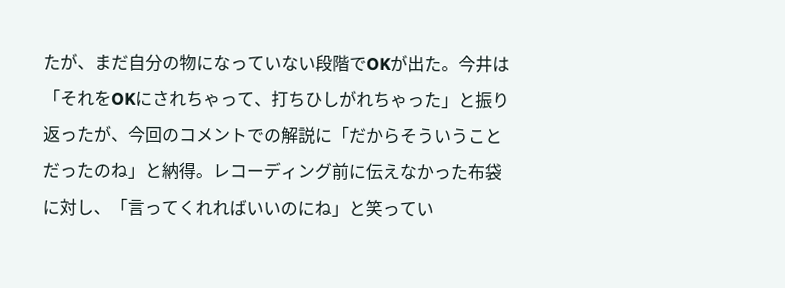たが、まだ自分の物になっていない段階でOKが出た。今井は「それをOKにされちゃって、打ちひしがれちゃった」と振り返ったが、今回のコメントでの解説に「だからそういうことだったのね」と納得。レコーディング前に伝えなかった布袋に対し、「言ってくれればいいのにね」と笑ってい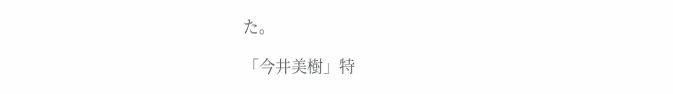た。

「今井美樹」特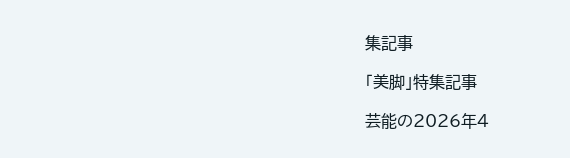集記事

「美脚」特集記事

芸能の2026年4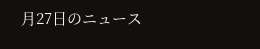月27日のニュース